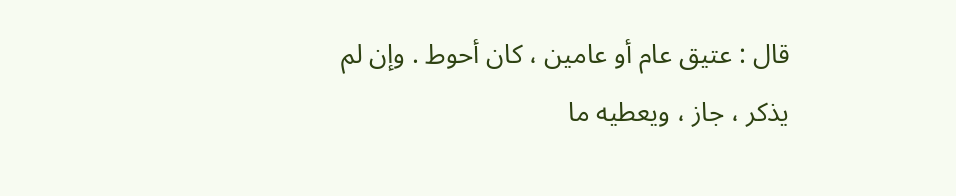قال : عتيق عام أو عامين ، كان أحوط . وإن لم يذكر ، جاز ، ويعطيه ما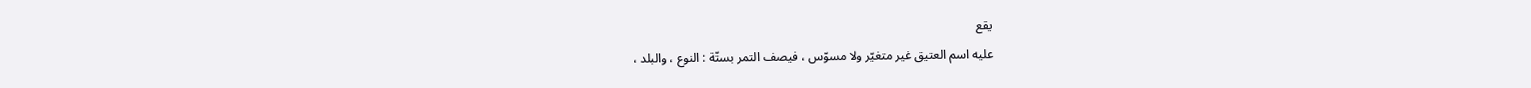يقع
عليه اسم العتيق غير متغيّر ولا مسوّس ، فيصف التمر بستّة : النوع ، والبلد ،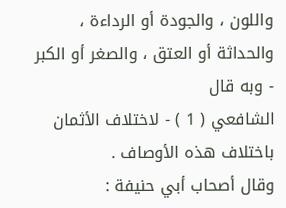واللون ، والجودة أو الرداءة ، والحداثة أو العتق ، والصغر أو الكبر - وبه قال
الشافعي ( 1 ) - لاختلاف الأثمان باختلاف هذه الأوصاف .
وقال أصحاب أبي حنيفة :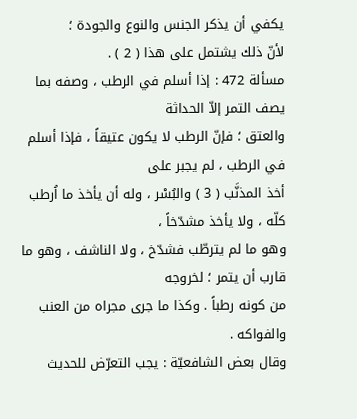يكفي أن يذكر الجنس والنوع والجودة ؛
لأنّ ذلك يشتمل على هذا ( 2 ) .
مسألة 472 : إذا أسلم في الرطب ، وصفه بما يصف التمر إلاّ الحداثة
والعتق ؛ فإنّ الرطب لا يكون عتيقاً ، فإذا أسلم في الرطب ، لم يجبر على
أخذ المذنَّب ( 3 ) والبُسْر ، وله أن يأخذ ما اُرطب كلّه ، ولا يأخذ مشدّخاً ،
وهو ما لم يترطّب فشدّخ ، ولا الناشف ، وهو ما قارب أن يتمر ؛ لخروجه
من كونه رطباً . وكذا ما جرى مجراه من العنب والفواكه .
وقال بعض الشافعيّة : يجب التعرّض للحديث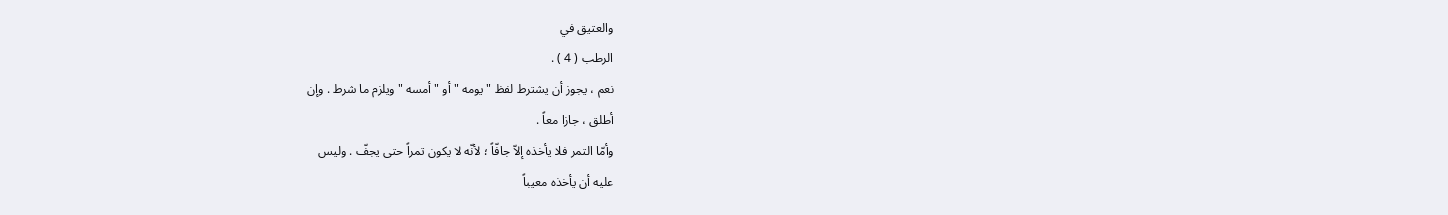والعتيق في
الرطب ( 4 ) .
نعم ، يجوز أن يشترط لفظ " يومه " أو " أمسه " ويلزم ما شرط . وإن
أطلق ، جازا معاً .
وأمّا التمر فلا يأخذه إلاّ جافّاً ؛ لأنّه لا يكون تمراً حتى يجفّ . وليس
عليه أن يأخذه معيباً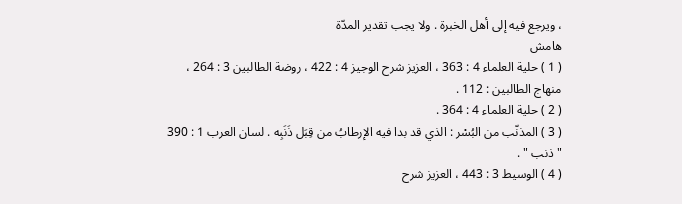، ويرجع فيه إلى أهل الخبرة . ولا يجب تقدير المدّة
هامش
( 1 ) حلية العلماء 4 : 363 ، العزيز شرح الوجيز 4 : 422 ، روضة الطالبين 3 : 264 ،
منهاج الطالبين : 112 .
( 2 ) حلية العلماء 4 : 364 .
( 3 ) المذنّب من البُسْر : الذي قد بدا فيه الإرطابُ من قِبَل ذَنَبِه . لسان العرب 1 : 390
" ذنب " .
( 4 ) الوسيط 3 : 443 ، العزيز شرح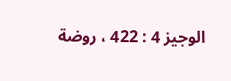الوجيز 4 : 422 ، روضة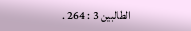الطالبين 3 : 264 .